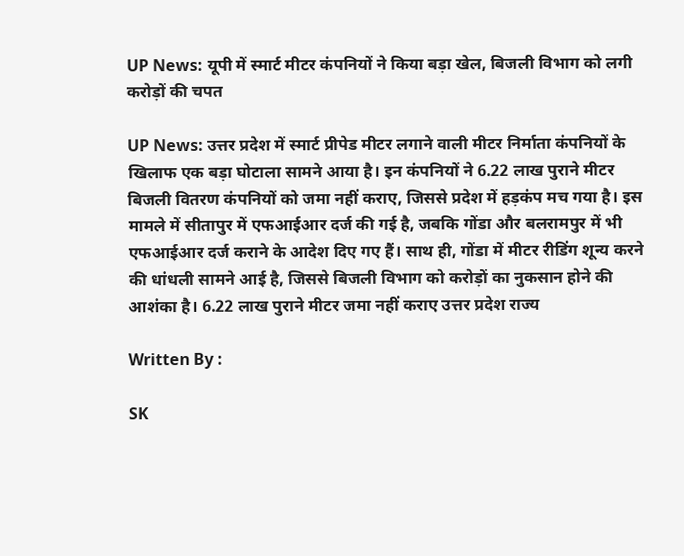UP News: यूपी में स्मार्ट मीटर कंपनियों ने किया बड़ा खेल, बिजली विभाग को लगी करोड़ों की चपत

UP News: उत्तर प्रदेश में स्मार्ट प्रीपेड मीटर लगाने वाली मीटर निर्माता कंपनियों के खिलाफ एक बड़ा घोटाला सामने आया है। इन कंपनियों ने 6.22 लाख पुराने मीटर बिजली वितरण कंपनियों को जमा नहीं कराए, जिससे प्रदेश में हड़कंप मच गया है। इस मामले में सीतापुर में एफआईआर दर्ज की गई है, जबकि गोंडा और बलरामपुर में भी एफआईआर दर्ज कराने के आदेश दिए गए हैं। साथ ही, गोंडा में मीटर रीडिंग शून्य करने की धांधली सामने आई है, जिससे बिजली विभाग को करोड़ों का नुकसान होने की आशंका है। 6.22 लाख पुराने मीटर जमा नहीं कराए उत्तर प्रदेश राज्य

Written By :

SK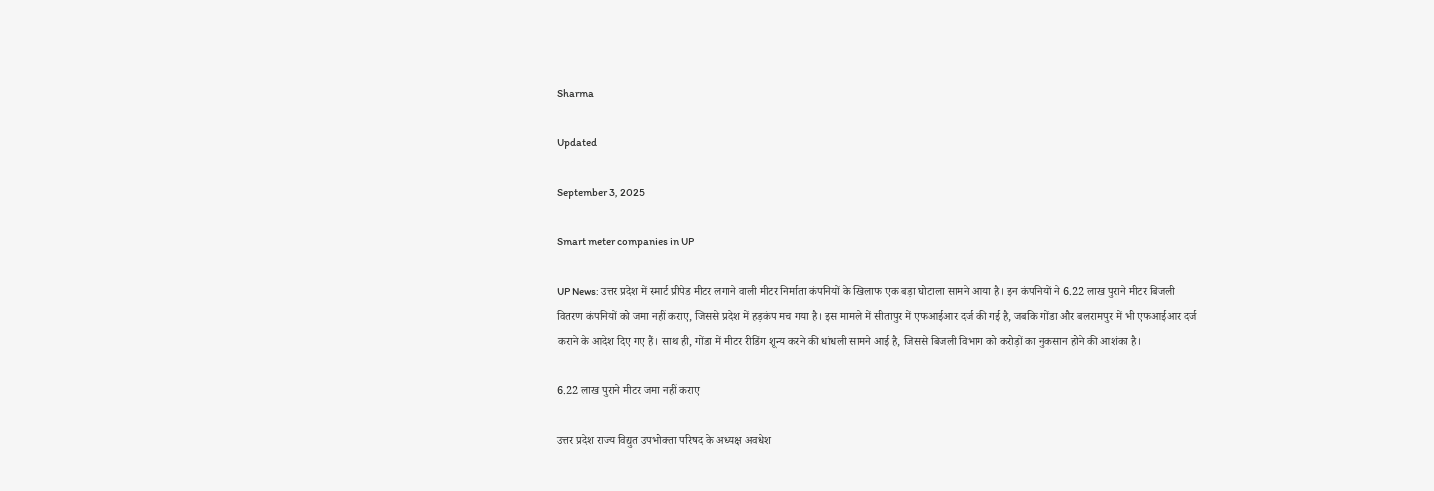Sharma

Updated

September 3, 2025

Smart meter companies in UP

UP News: उत्तर प्रदेश में स्मार्ट प्रीपेड मीटर लगाने वाली मीटर निर्माता कंपनियों के खिलाफ एक बड़ा घोटाला सामने आया है। इन कंपनियों ने 6.22 लाख पुराने मीटर बिजली वितरण कंपनियों को जमा नहीं कराए, जिससे प्रदेश में हड़कंप मच गया है। इस मामले में सीतापुर में एफआईआर दर्ज की गई है, जबकि गोंडा और बलरामपुर में भी एफआईआर दर्ज कराने के आदेश दिए गए हैं। साथ ही, गोंडा में मीटर रीडिंग शून्य करने की धांधली सामने आई है, जिससे बिजली विभाग को करोड़ों का नुकसान होने की आशंका है।

6.22 लाख पुराने मीटर जमा नहीं कराए

उत्तर प्रदेश राज्य विद्युत उपभोक्ता परिषद के अध्यक्ष अवधेश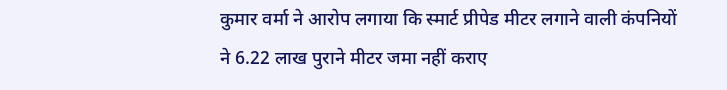कुमार वर्मा ने आरोप लगाया कि स्मार्ट प्रीपेड मीटर लगाने वाली कंपनियों ने 6.22 लाख पुराने मीटर जमा नहीं कराए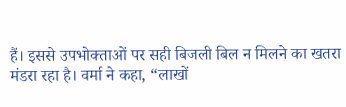हैं। इससे उपभोक्ताओं पर सही बिजली बिल न मिलने का खतरा मंडरा रहा है। वर्मा ने कहा, “लाखों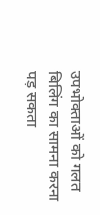उपभोक्ताओं को गलत बिलिंग का सामना करना पड़ सकता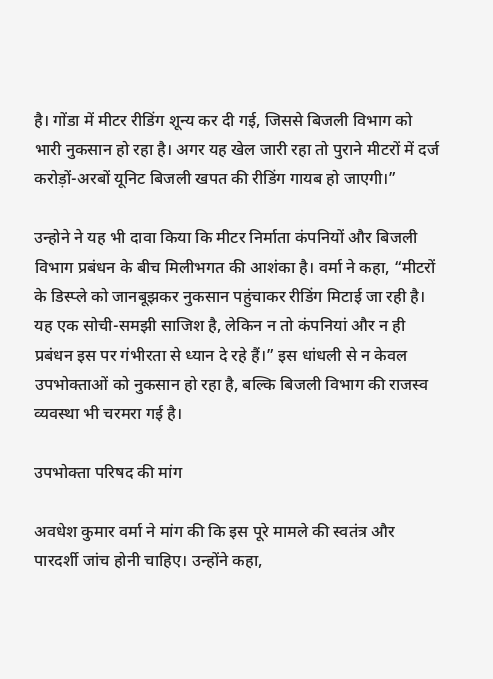है। गोंडा में मीटर रीडिंग शून्य कर दी गई, जिससे बिजली विभाग को भारी नुकसान हो रहा है। अगर यह खेल जारी रहा तो पुराने मीटरों में दर्ज करोड़ों-अरबों यूनिट बिजली खपत की रीडिंग गायब हो जाएगी।”

उन्होने ने यह भी दावा किया कि मीटर निर्माता कंपनियों और बिजली विभाग प्रबंधन के बीच मिलीभगत की आशंका है। वर्मा ने कहा, “मीटरों के डिस्प्ले को जानबूझकर नुकसान पहुंचाकर रीडिंग मिटाई जा रही है। यह एक सोची-समझी साजिश है, लेकिन न तो कंपनियां और न ही प्रबंधन इस पर गंभीरता से ध्यान दे रहे हैं।” इस धांधली से न केवल उपभोक्ताओं को नुकसान हो रहा है, बल्कि बिजली विभाग की राजस्व व्यवस्था भी चरमरा गई है।

उपभोक्ता परिषद की मांग

अवधेश कुमार वर्मा ने मांग की कि इस पूरे मामले की स्वतंत्र और पारदर्शी जांच होनी चाहिए। उन्होंने कहा,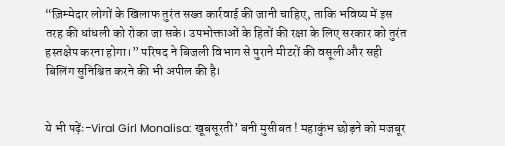“ज़िम्मेदार लोगों के खिलाफ तुरंत सख्त कार्रवाई की जानी चाहिए, ताकि भविष्य में इस तरह की धांधली को रोका जा सके। उपभोक्ताओं के हितों की रक्षा के लिए सरकार को तुरंत हस्तक्षेप करना होगा।” परिषद ने बिजली विभाग से पुराने मीटरों की वसूली और सही बिलिंग सुनिश्चित करने की भी अपील की है।


ये भी पढ़ेंः-Viral Girl Monalisa: खूबसूरती’ बनी मुसीबत ! महाकुंभ छोड़ने को मजबूर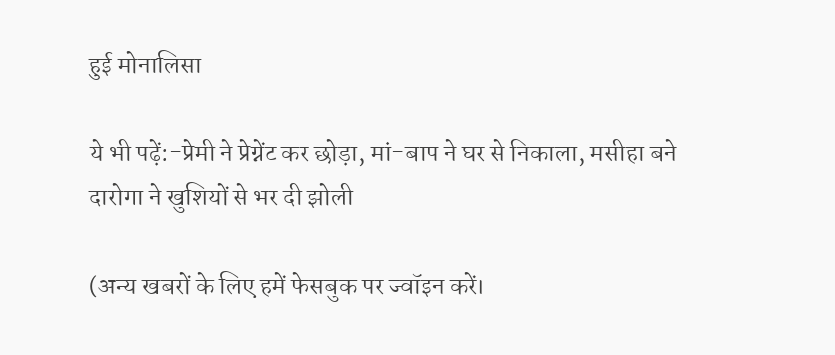हुई मोनालिसा

ये भी पढ़ें:-प्रेमी ने प्रेग्नेंट कर छोड़ा, मां-बाप ने घर से निकाला, मसीहा बने दारोगा ने खुशियों से भर दी झोली

(अन्य खबरों के लिए हमें फेसबुक पर ज्वॉइन करें।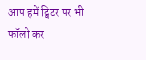आप हमें ट्विटर पर भी फॉलो कर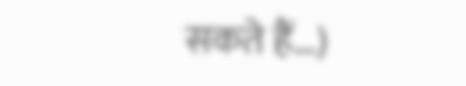सकते हैं…)